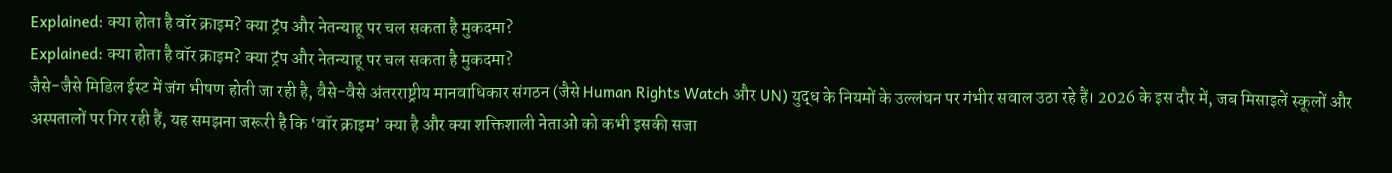Explained: क्या होता है वॉर क्राइम? क्या ट्रंप और नेतन्याहू पर चल सकता है मुकदमा?
Explained: क्या होता है वॉर क्राइम? क्या ट्रंप और नेतन्याहू पर चल सकता है मुकदमा?
जैसे-जैसे मिडिल ईस्ट में जंग भीषण होती जा रही है, वैसे-वैसे अंतरराष्ट्रीय मानवाधिकार संगठन (जैसे Human Rights Watch और UN) युद्ध के नियमों के उल्लंघन पर गंभीर सवाल उठा रहे हैं। 2026 के इस दौर में, जब मिसाइलें स्कूलों और अस्पतालों पर गिर रही हैं, यह समझना जरूरी है कि ‘वॉर क्राइम’ क्या है और क्या शक्तिशाली नेताओं को कभी इसकी सजा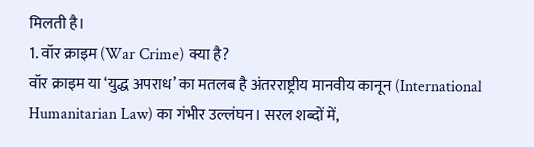मिलती है।
1. वॉर क्राइम (War Crime) क्या है?
वॉर क्राइम या ‘युद्ध अपराध’ का मतलब है अंतरराष्ट्रीय मानवीय कानून (International Humanitarian Law) का गंभीर उल्लंघन। सरल शब्दों में,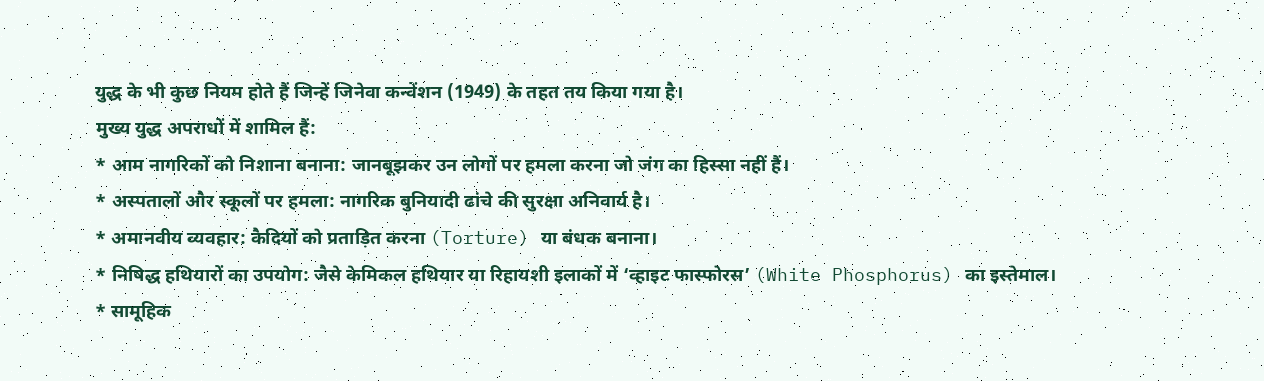युद्ध के भी कुछ नियम होते हैं जिन्हें जिनेवा कन्वेंशन (1949) के तहत तय किया गया है।
मुख्य युद्ध अपराधों में शामिल हैं:
* आम नागरिकों को निशाना बनाना: जानबूझकर उन लोगों पर हमला करना जो जंग का हिस्सा नहीं हैं।
* अस्पतालों और स्कूलों पर हमला: नागरिक बुनियादी ढांचे की सुरक्षा अनिवार्य है।
* अमानवीय व्यवहार: कैदियों को प्रताड़ित करना (Torture) या बंधक बनाना।
* निषिद्ध हथियारों का उपयोग: जैसे केमिकल हथियार या रिहायशी इलाकों में ‘व्हाइट फास्फोरस’ (White Phosphorus) का इस्तेमाल।
* सामूहिक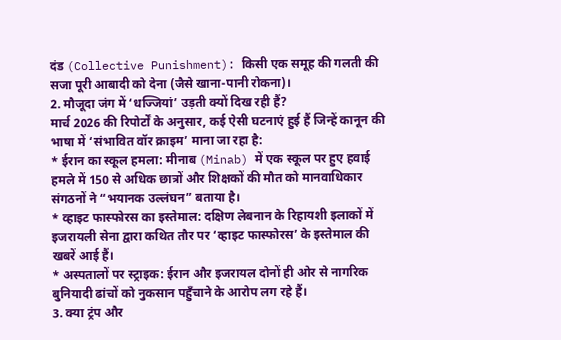दंड (Collective Punishment): किसी एक समूह की गलती की सजा पूरी आबादी को देना (जैसे खाना-पानी रोकना)।
2. मौजूदा जंग में ‘धज्जियां’ उड़ती क्यों दिख रही हैं?
मार्च 2026 की रिपोर्टों के अनुसार, कई ऐसी घटनाएं हुई हैं जिन्हें कानून की भाषा में ‘संभावित वॉर क्राइम’ माना जा रहा है:
* ईरान का स्कूल हमला: मीनाब (Minab) में एक स्कूल पर हुए हवाई हमले में 150 से अधिक छात्रों और शिक्षकों की मौत को मानवाधिकार संगठनों ने “भयानक उल्लंघन” बताया है।
* व्हाइट फास्फोरस का इस्तेमाल: दक्षिण लेबनान के रिहायशी इलाकों में इजरायली सेना द्वारा कथित तौर पर ‘व्हाइट फास्फोरस’ के इस्तेमाल की खबरें आई हैं।
* अस्पतालों पर स्ट्राइक: ईरान और इजरायल दोनों ही ओर से नागरिक बुनियादी ढांचों को नुकसान पहुँचाने के आरोप लग रहे हैं।
3. क्या ट्रंप और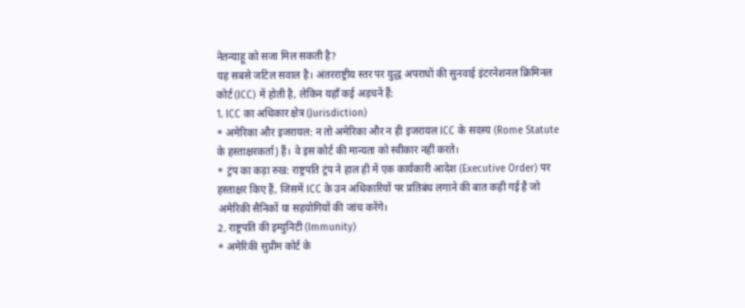नेतन्याहू को सजा मिल सकती है?
यह सबसे जटिल सवाल है। अंतरराष्ट्रीय स्तर पर युद्ध अपराधों की सुनवाई इंटरनेशनल क्रिमिनल कोर्ट (ICC) में होती है, लेकिन यहाँ कई अड़चनें हैं:
1. ICC का अधिकार क्षेत्र (Jurisdiction)
* अमेरिका और इजरायल: न तो अमेरिका और न ही इजरायल ICC के सदस्य (Rome Statute के हस्ताक्षरकर्ता) हैं। वे इस कोर्ट की मान्यता को स्वीकार नहीं करते।
* ट्रंप का कड़ा रुख: राष्ट्रपति ट्रंप ने हाल ही में एक कार्यकारी आदेश (Executive Order) पर हस्ताक्षर किए हैं, जिसमें ICC के उन अधिकारियों पर प्रतिबंध लगाने की बात कही गई है जो अमेरिकी सैनिकों या सहयोगियों की जांच करेंगे।
2. राष्ट्रपति की इम्युनिटी (Immunity)
* अमेरिकी सुप्रीम कोर्ट के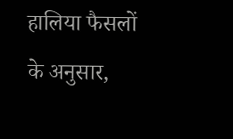हालिया फैसलों के अनुसार,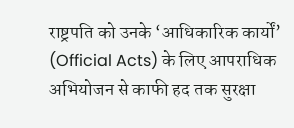राष्ट्रपति को उनके ‘आधिकारिक कार्यों’ (Official Acts) के लिए आपराधिक अभियोजन से काफी हद तक सुरक्षा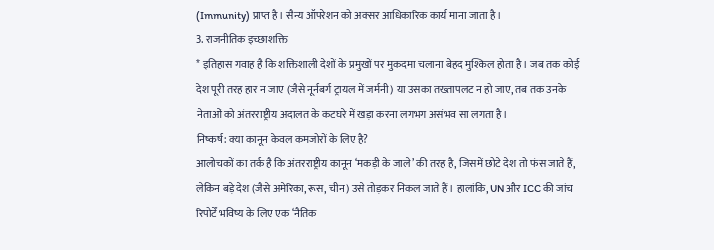(Immunity) प्राप्त है। सैन्य ऑपरेशन को अक्सर आधिकारिक कार्य माना जाता है।
3. राजनीतिक इच्छाशक्ति
* इतिहास गवाह है कि शक्तिशाली देशों के प्रमुखों पर मुकदमा चलाना बेहद मुश्किल होता है। जब तक कोई देश पूरी तरह हार न जाए (जैसे नूर्नबर्ग ट्रायल में जर्मनी) या उसका तख्तापलट न हो जाए, तब तक उनके नेताओं को अंतरराष्ट्रीय अदालत के कटघरे में खड़ा करना लगभग असंभव सा लगता है।
निष्कर्ष: क्या कानून केवल कमजोरों के लिए है?
आलोचकों का तर्क है कि अंतरराष्ट्रीय कानून ‘मकड़ी के जाले’ की तरह है, जिसमें छोटे देश तो फंस जाते हैं, लेकिन बड़े देश (जैसे अमेरिका, रूस, चीन) उसे तोड़कर निकल जाते हैं। हालांकि, UN और ICC की जांच रिपोर्टें भविष्य के लिए एक ‘नैतिक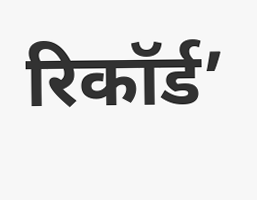रिकॉर्ड’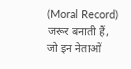(Moral Record) जरूर बनाती हैं, जो इन नेताओं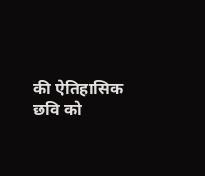की ऐतिहासिक छवि को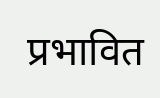प्रभावित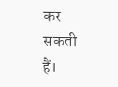कर सकती हैं।